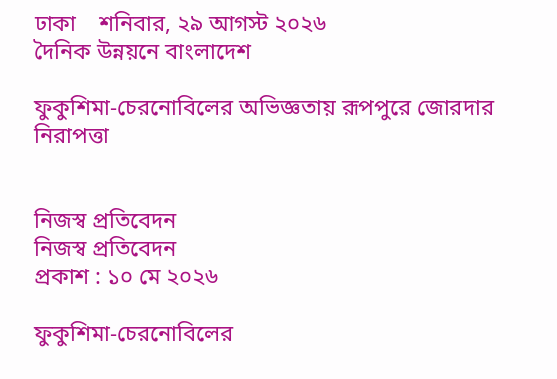ঢাকা    শনিবার, ২৯ আগস্ট ২০২৬
দৈনিক উন্নয়নে বাংলাদেশ

ফুকুশিমা-চেরনোবিলের অভিজ্ঞতায় রূপপুরে জোরদার নিরাপত্তা


নিজস্ব প্রতিবেদন
নিজস্ব প্রতিবেদন
প্রকাশ : ১০ মে ২০২৬

ফুকুশিমা-চেরনোবিলের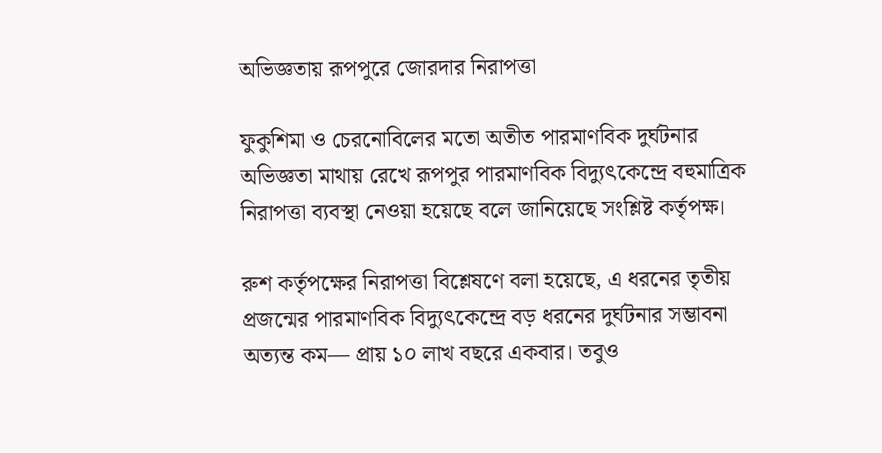অভিজ্ঞতায় রূপপুরে জোরদার নিরাপত্তা

ফুকুশিমা ও চেরনোবিলের মতো অতীত পারমাণবিক দুর্ঘটনার অভিজ্ঞতা মাথায় রেখে রূপপুর পারমাণবিক বিদ্যুৎকেন্দ্রে বহুমাত্রিক নিরাপত্তা ব্যবস্থা নেওয়া হয়েছে বলে জানিয়েছে সংশ্লিষ্ট কর্তৃপক্ষ।

রুশ কর্তৃপক্ষের নিরাপত্তা বিশ্লেষণে বলা হয়েছে, এ ধরনের তৃতীয় প্রজন্মের পারমাণবিক বিদ্যুৎকেন্দ্রে বড় ধরনের দুর্ঘটনার সম্ভাবনা অত্যন্ত কম— প্রায় ১০ লাখ বছরে একবার। তবুও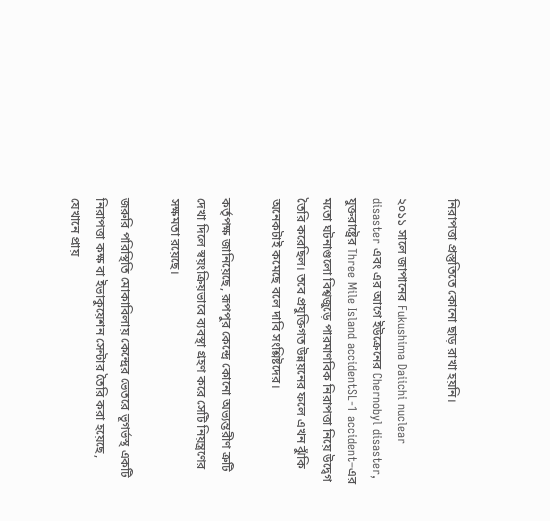নিরাপত্তা প্রস্তুতিতে কোনো ছাড় রাখা হয়নি।

২০১১ সালে জাপানের Fukushima Daiichi nuclear disaster এবং এর আগে ইউক্রেনের Chernobyl disaster, যুক্তরাষ্ট্রের Three Mile Island accidentSL-1 accident–এর মতো ঘটনাগুলো বিশ্বজুড়ে পারমাণবিক নিরাপত্তা নিয়ে উদ্বেগ তৈরি করেছিল। তবে প্রযুক্তিগত উন্নয়নের ফলে এখন ঝুঁকি অনেকটাই কমেছে বলে দাবি সংশ্লিষ্টদের।

কর্তৃপক্ষ জানিয়েছে, রূপপুর কেন্দ্রে কোনো অভ্যন্তরীণ ত্রুটি দেখা দিলে স্বয়ংক্রিয়ভাবে ব্যবস্থা গ্রহণ করে সেটি নিয়ন্ত্রণের সক্ষমতা রয়েছে।

জরুরি পরিস্থিতি মোকাবিলায় কেন্দ্রের ভেতরে ভূগর্ভস্থ একটি নিরাপত্তা কক্ষ বা ইভাকুয়েশন সেন্টার তৈরি করা হয়েছে, যেখানে প্রায়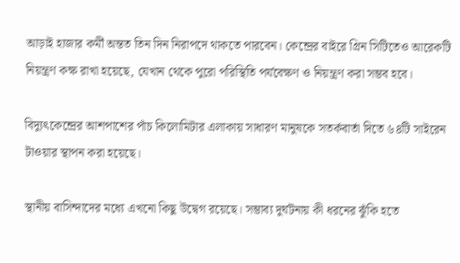আড়াই হাজার কর্মী অন্তত তিন দিন নিরাপদে থাকতে পারবেন। কেন্দ্রের বাইরে গ্রিন সিটিতেও আরেকটি নিয়ন্ত্রণ কক্ষ রাখা হয়েছে, যেখান থেকে পুরো পরিস্থিতি পর্যবেক্ষণ ও নিয়ন্ত্রণ করা সম্ভব হবে।

বিদ্যুৎকেন্দ্রের আশপাশের পাঁচ কিলোমিটার এলাকায় সাধারণ মানুষকে সতর্কবার্তা দিতে ৬৪টি সাইরেন টাওয়ার স্থাপন করা হয়েছে।

স্থানীয় বাসিন্দাদের মধ্যে এখনো কিছু উদ্বেগ রয়েছে। সম্ভাব্য দুর্ঘটনায় কী ধরনের ঝুঁকি হতে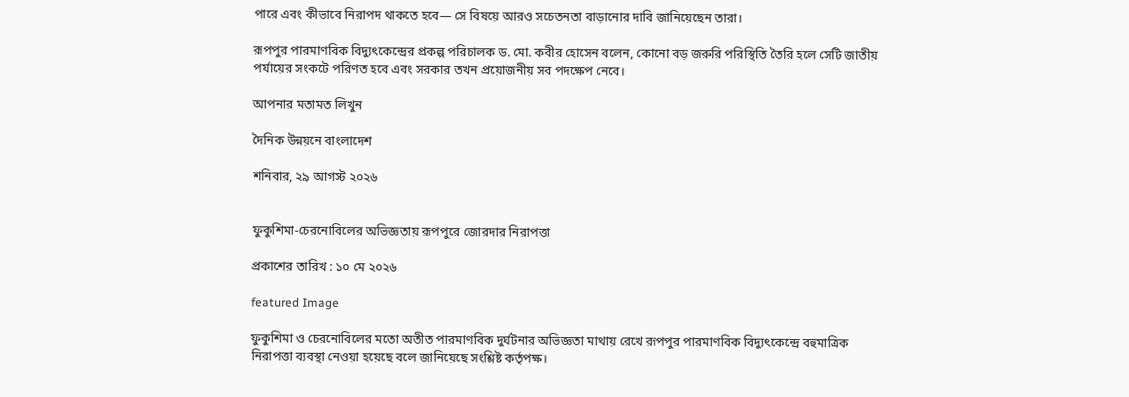পারে এবং কীভাবে নিরাপদ থাকতে হবে— সে বিষয়ে আরও সচেতনতা বাড়ানোর দাবি জানিয়েছেন তারা।

রূপপুর পারমাণবিক বিদ্যুৎকেন্দ্রের প্রকল্প পরিচালক ড. মো. কবীর হোসেন বলেন, কোনো বড় জরুরি পরিস্থিতি তৈরি হলে সেটি জাতীয় পর্যায়ের সংকটে পরিণত হবে এবং সরকার তখন প্রয়োজনীয় সব পদক্ষেপ নেবে।

আপনার মতামত লিখুন

দৈনিক উন্নয়নে বাংলাদেশ

শনিবার, ২৯ আগস্ট ২০২৬


ফুকুশিমা-চেরনোবিলের অভিজ্ঞতায় রূপপুরে জোরদার নিরাপত্তা

প্রকাশের তারিখ : ১০ মে ২০২৬

featured Image

ফুকুশিমা ও চেরনোবিলের মতো অতীত পারমাণবিক দুর্ঘটনার অভিজ্ঞতা মাথায় রেখে রূপপুর পারমাণবিক বিদ্যুৎকেন্দ্রে বহুমাত্রিক নিরাপত্তা ব্যবস্থা নেওয়া হয়েছে বলে জানিয়েছে সংশ্লিষ্ট কর্তৃপক্ষ।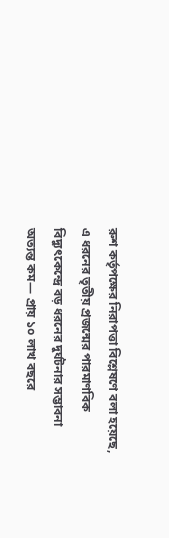রুশ কর্তৃপক্ষের নিরাপত্তা বিশ্লেষণে বলা হয়েছে, এ ধরনের তৃতীয় প্রজন্মের পারমাণবিক বিদ্যুৎকেন্দ্রে বড় ধরনের দুর্ঘটনার সম্ভাবনা অত্যন্ত কম— প্রায় ১০ লাখ বছরে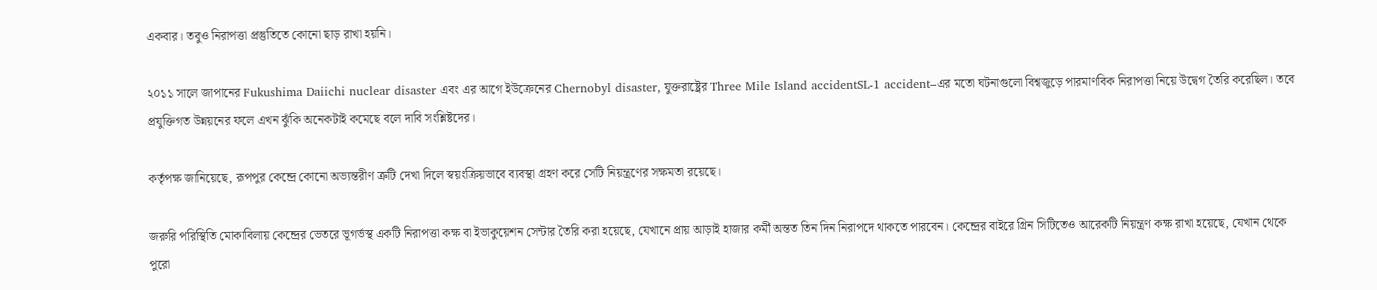একবার। তবুও নিরাপত্তা প্রস্তুতিতে কোনো ছাড় রাখা হয়নি।

২০১১ সালে জাপানের Fukushima Daiichi nuclear disaster এবং এর আগে ইউক্রেনের Chernobyl disaster, যুক্তরাষ্ট্রের Three Mile Island accidentSL-1 accident–এর মতো ঘটনাগুলো বিশ্বজুড়ে পারমাণবিক নিরাপত্তা নিয়ে উদ্বেগ তৈরি করেছিল। তবে প্রযুক্তিগত উন্নয়নের ফলে এখন ঝুঁকি অনেকটাই কমেছে বলে দাবি সংশ্লিষ্টদের।

কর্তৃপক্ষ জানিয়েছে, রূপপুর কেন্দ্রে কোনো অভ্যন্তরীণ ত্রুটি দেখা দিলে স্বয়ংক্রিয়ভাবে ব্যবস্থা গ্রহণ করে সেটি নিয়ন্ত্রণের সক্ষমতা রয়েছে।

জরুরি পরিস্থিতি মোকাবিলায় কেন্দ্রের ভেতরে ভূগর্ভস্থ একটি নিরাপত্তা কক্ষ বা ইভাকুয়েশন সেন্টার তৈরি করা হয়েছে, যেখানে প্রায় আড়াই হাজার কর্মী অন্তত তিন দিন নিরাপদে থাকতে পারবেন। কেন্দ্রের বাইরে গ্রিন সিটিতেও আরেকটি নিয়ন্ত্রণ কক্ষ রাখা হয়েছে, যেখান থেকে পুরো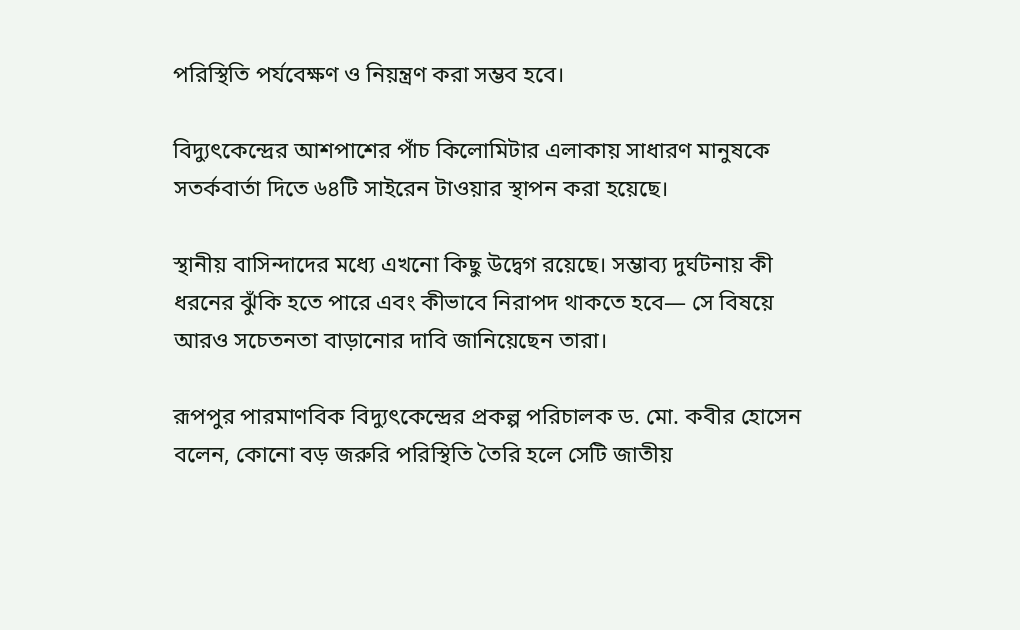পরিস্থিতি পর্যবেক্ষণ ও নিয়ন্ত্রণ করা সম্ভব হবে।

বিদ্যুৎকেন্দ্রের আশপাশের পাঁচ কিলোমিটার এলাকায় সাধারণ মানুষকে সতর্কবার্তা দিতে ৬৪টি সাইরেন টাওয়ার স্থাপন করা হয়েছে।

স্থানীয় বাসিন্দাদের মধ্যে এখনো কিছু উদ্বেগ রয়েছে। সম্ভাব্য দুর্ঘটনায় কী ধরনের ঝুঁকি হতে পারে এবং কীভাবে নিরাপদ থাকতে হবে— সে বিষয়ে আরও সচেতনতা বাড়ানোর দাবি জানিয়েছেন তারা।

রূপপুর পারমাণবিক বিদ্যুৎকেন্দ্রের প্রকল্প পরিচালক ড. মো. কবীর হোসেন বলেন, কোনো বড় জরুরি পরিস্থিতি তৈরি হলে সেটি জাতীয়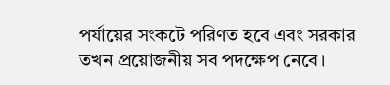পর্যায়ের সংকটে পরিণত হবে এবং সরকার তখন প্রয়োজনীয় সব পদক্ষেপ নেবে।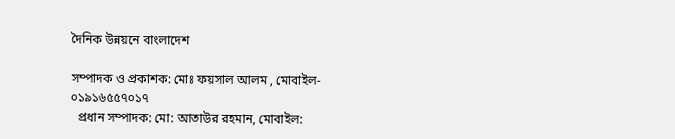দৈনিক উন্নয়নে বাংলাদেশ

সম্পাদক ও প্রকাশক: মোঃ ফয়সাল আলম , মোবাইল- ০১৯১৬৫৫৭০১৭
  প্রধান সম্পাদক: মো: আতাউর রহমান, মোবাইল: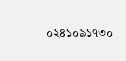০২৪১০৯১৭৩০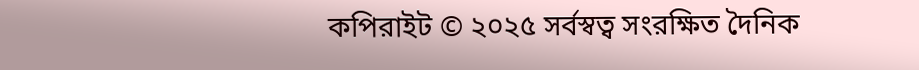কপিরাইট © ২০২৫ সর্বস্বত্ব সংরক্ষিত দৈনিক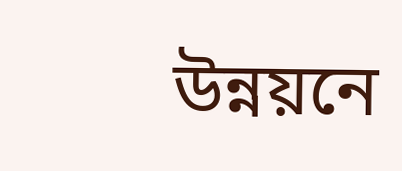উন্নয়নে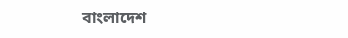বাংলাদেশ